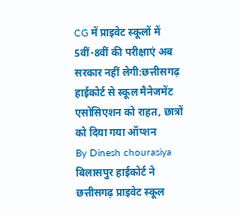CG में प्राइवेट स्कूलों में 5वीं-8वीं की परीक्षाएं अब सरकार नहीं लेगी:छत्तीसगढ़ हाईकोर्ट से स्कूल मैनेजमेंट एसोसिएशन को राहत, छात्रों को दिया गया ऑप्शन
By Dinesh chourasiya
बिलासपुर हाईकोर्ट ने छत्तीसगढ़ प्राइवेट स्कूल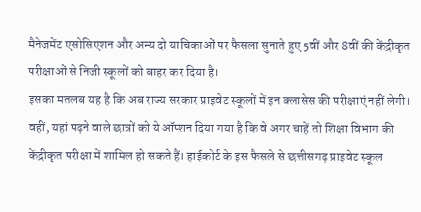मैनेजमेंट एसोसिएशन और अन्य दो याचिकाओं पर फैसला सुनाते हुए 5वीं और 8वीं की केंद्रीकृत परीक्षाओं से निजी स्कूलों को बाहर कर दिया है।
इसका मतलब यह है कि अब राज्य सरकार प्राइवेट स्कूलों में इन क्लासेस की परीक्षाएं नहीं लेगी। वहीं, यहां पढ़ने वाले छात्रों को ये ऑप्शन दिया गया है कि वे अगर चाहें तो शिक्षा विभाग की केंद्रीकृत परीक्षा में शामिल हो सकते हैं। हाईकोर्ट के इस फैसले से छत्तीसगढ़ प्राइवेट स्कूल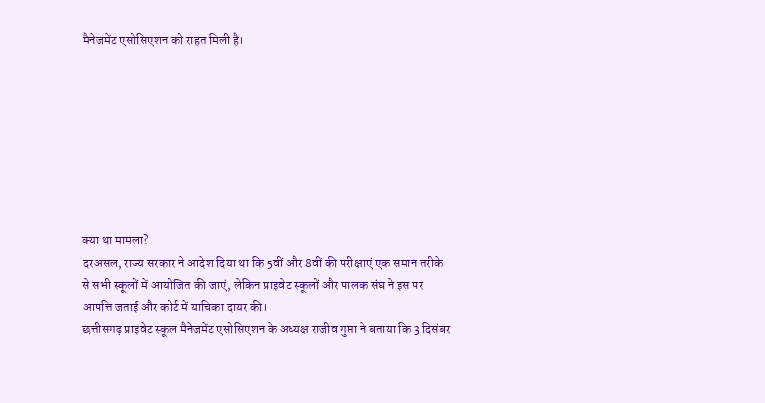मैनेजमेंट एसोसिएशन को राहत मिली है।








क्या था मामला?
दरअसल, राज्य सरकार ने आदेश दिया था कि 5वीं और 8वीं की परीक्षाएं एक समान तरीके से सभी स्कूलों में आयोजित की जाएं, लेकिन प्राइवेट स्कूलों और पालक संघ ने इस पर आपत्ति जताई और कोर्ट में याचिका दायर की।
छत्तीसगढ़ प्राइवेट स्कूल मैनेजमेंट एसोसिएशन के अध्यक्ष राजीव गुप्ता ने बताया कि 3 दिसंबर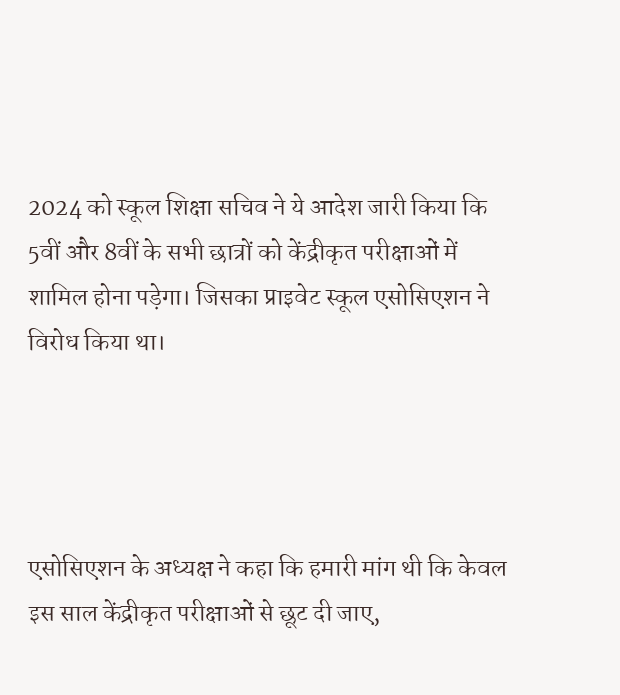2024 को स्कूल शिक्षा सचिव ने ये आदेश जारी किया कि 5वीं और 8वीं के सभी छात्रों को केंद्रीकृत परीक्षाओं में शामिल होना पड़ेगा। जिसका प्राइवेट स्कूल एसोसिएशन ने विरोध किया था।




एसोसिएशन के अध्यक्ष ने कहा कि हमारी मांग थी कि केवल इस साल केंद्रीकृत परीक्षाओं से छूट दी जाए,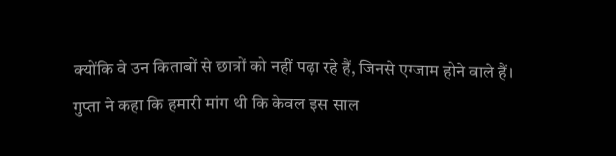क्योंकि वे उन किताबों से छात्रों को नहीं पढ़ा रहे हैं, जिनसे एग्जाम होने वाले हैं।
गुप्ता ने कहा कि हमारी मांग थी कि केवल इस साल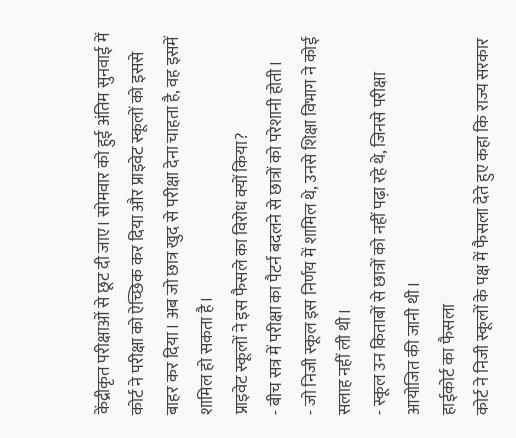केंद्रीकृत परीक्षाओं से छूट दी जाए। सोमवार को हुई अंतिम सुनवाई में कोर्ट ने परीक्षा को ऐच्छिक कर दिया और प्राइवेट स्कूलों को इससे बाहर कर दिया। अब जो छात्र खुद से परीक्षा देना चाहता है, वह इसमें शामिल हो सकता है।
प्राइवेट स्कूलों ने इस फैसले का विरोध क्यों किया?
- बीच सत्र में परीक्षा का पैटर्न बदलने से छात्रों को परेशानी होती।
- जो निजी स्कूल इस निर्णय में शामिल थे, उनसे शिक्षा विभाग ने कोई सलाह नहीं ली थी।
- स्कूल उन किताबों से छात्रों को नहीं पढ़ा रहे थे, जिनसे परीक्षा आयोजित की जानी थी।
हाईकोर्ट का फैसला
कोर्ट ने निजी स्कूलों के पक्ष में फैसला देते हुए कहा कि राज्य सरकार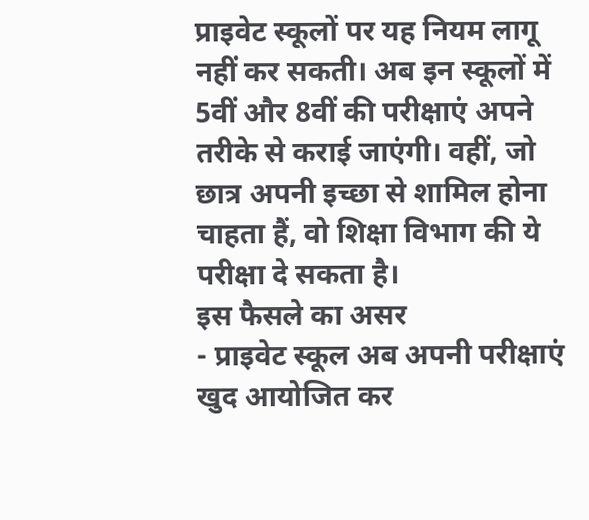प्राइवेट स्कूलों पर यह नियम लागू नहीं कर सकती। अब इन स्कूलों में 5वीं और 8वीं की परीक्षाएं अपने तरीके से कराई जाएंगी। वहीं, जो छात्र अपनी इच्छा से शामिल होना चाहता हैं, वो शिक्षा विभाग की ये परीक्षा दे सकता है।
इस फैसले का असर
- प्राइवेट स्कूल अब अपनी परीक्षाएं खुद आयोजित कर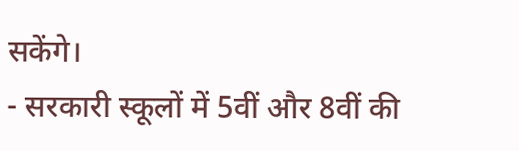सकेंगे।
- सरकारी स्कूलों में 5वीं और 8वीं की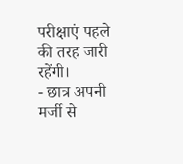परीक्षाएं पहले की तरह जारी रहेंगी।
- छात्र अपनी मर्जी से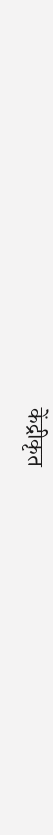केंद्रीकृत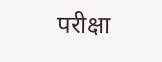परीक्षा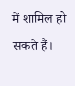में शामिल हो सकते हैं।